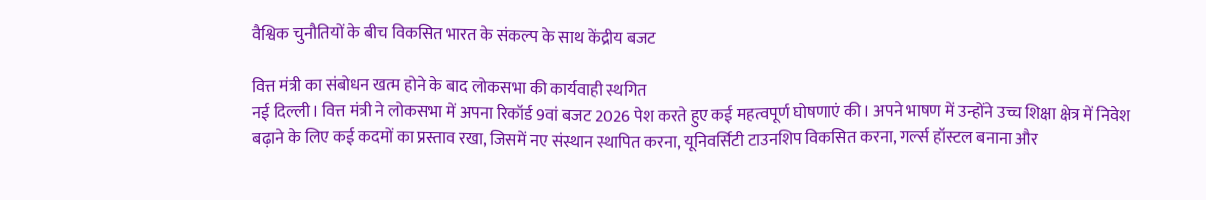वैश्विक चुनौतियों के बीच विकसित भारत के संकल्प के साथ केंद्रीय बजट

वित्त मंत्री का संबोधन खत्म होने के बाद लोकसभा की कार्यवाही स्थगित
नई दिल्ली। वित्त मंत्री ने लोकसभा में अपना रिकॉर्ड 9वां बजट 2026 पेश करते हुए कई महत्वपूर्ण घोषणाएं की। अपने भाषण में उन्होंने उच्च शिक्षा क्षेत्र में निवेश बढ़ाने के लिए कई कदमों का प्रस्ताव रखा, जिसमें नए संस्थान स्थापित करना, यूनिवर्सिटी टाउनशिप विकसित करना, गर्ल्स हॉस्टल बनाना और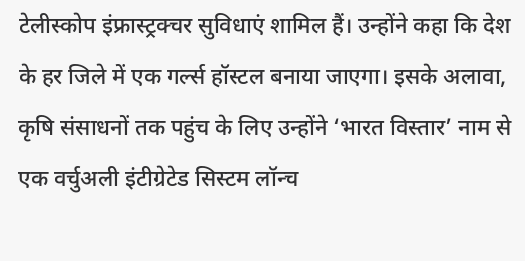टेलीस्कोप इंफ्रास्ट्रक्चर सुविधाएं शामिल हैं। उन्होंने कहा कि देश के हर जिले में एक गर्ल्स हॉस्टल बनाया जाएगा। इसके अलावा, कृषि संसाधनों तक पहुंच के लिए उन्होंने ‘भारत विस्तार’ नाम से एक वर्चुअली इंटीग्रेटेड सिस्टम लॉन्च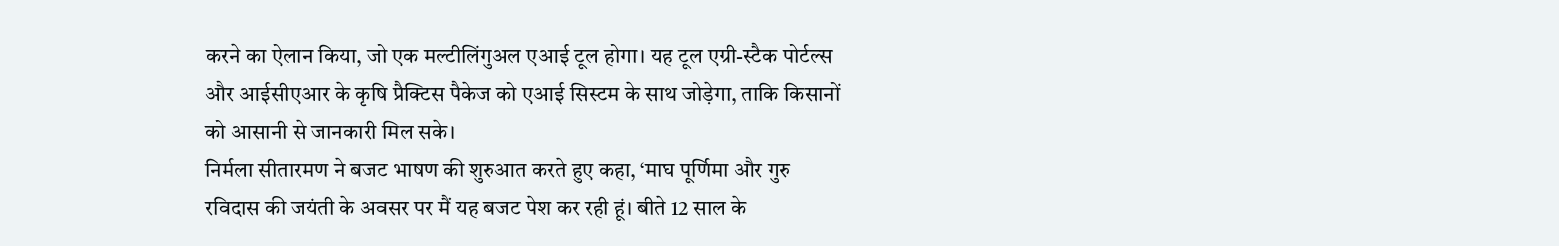करने का ऐलान किया, जो एक मल्टीलिंगुअल एआई टूल होगा। यह टूल एग्री-स्टैक पोर्टल्स और आईसीएआर के कृषि प्रैक्टिस पैकेज को एआई सिस्टम के साथ जोड़ेगा, ताकि किसानों को आसानी से जानकारी मिल सके।
निर्मला सीतारमण ने बजट भाषण की शुरुआत करते हुए कहा, ‘माघ पूर्णिमा और गुरु रविदास की जयंती के अवसर पर मैं यह बजट पेश कर रही हूं। बीते 12 साल के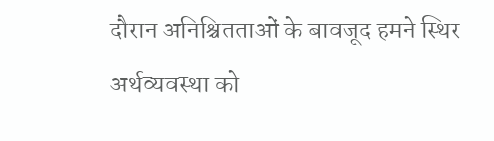दौरान अनिश्चितताओं के बावजूद हमने स्थिर अर्थव्यवस्था को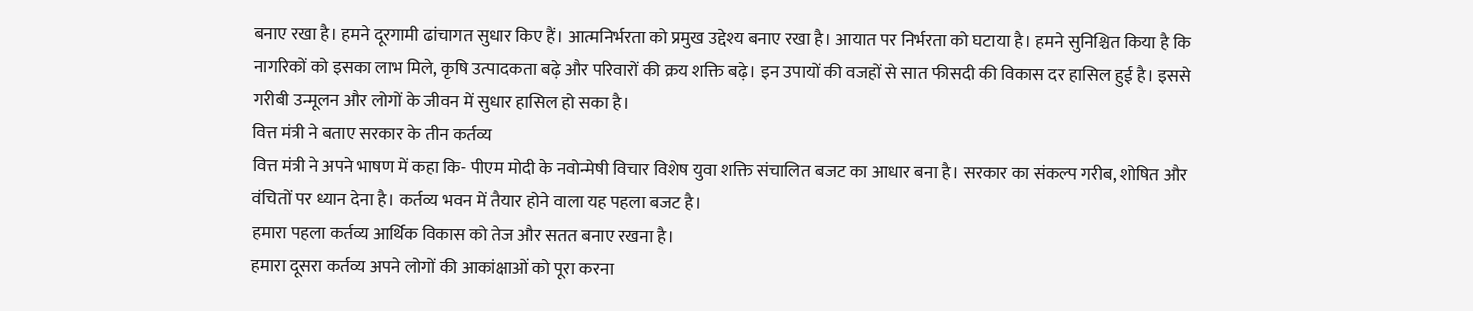बनाए रखा है। हमने दूरगामी ढांचागत सुधार किए हैं। आत्मनिर्भरता को प्रमुख उद्देश्य बनाए रखा है। आयात पर निर्भरता को घटाया है। हमने सुनिश्चित किया है कि नागरिकों को इसका लाभ मिले, कृषि उत्पादकता बढ़े और परिवारों की क्रय शक्ति बढ़े। इन उपायों की वजहों से सात फीसदी की विकास दर हासिल हुई है। इससे गरीबी उन्मूलन और लोगों के जीवन में सुधार हासिल हो सका है।
वित्त मंत्री ने बताए सरकार के तीन कर्तव्य
वित्त मंत्री ने अपने भाषण में कहा कि- पीएम मोदी के नवोन्मेषी विचार विशेष युवा शक्ति संचालित बजट का आधार बना है। सरकार का संकल्प गरीब, शोषित और वंचितों पर ध्यान देना है। कर्तव्य भवन में तैयार होने वाला यह पहला बजट है।
हमारा पहला कर्तव्य आर्थिक विकास को तेज और सतत बनाए रखना है।
हमारा दूसरा कर्तव्य अपने लोगों की आकांक्षाओं को पूरा करना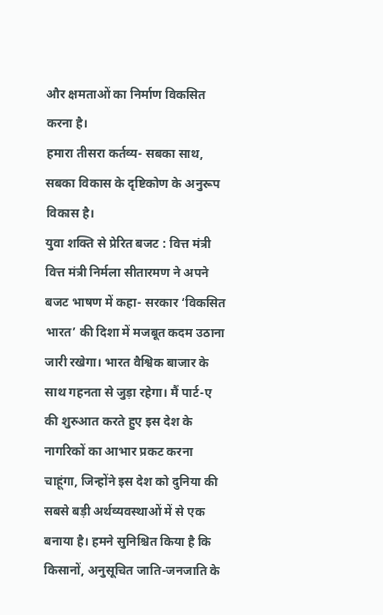और क्षमताओं का निर्माण विकसित करना है।
हमारा तीसरा कर्तव्य- सबका साथ, सबका विकास के दृष्टिकोण के अनुरूप विकास है।
युवा शक्ति से प्रेरित बजट : वित्त मंत्री
वित्त मंत्री निर्मला सीतारमण ने अपने बजट भाषण में कहा- सरकार ‘विकसित भारत’ की दिशा में मजबूत कदम उठाना जारी रखेगा। भारत वैश्विक बाजार के साथ गहनता से जुड़ा रहेगा। मैं पार्ट-ए की शुरुआत करते हुए इस देश के नागरिकों का आभार प्रकट करना चाहूंगा, जिन्होंने इस देश को दुनिया की सबसे बड़ी अर्थव्यवस्थाओं में से एक बनाया है। हमने सुनिश्चित किया है कि किसानों, अनुसूचित जाति-जनजाति के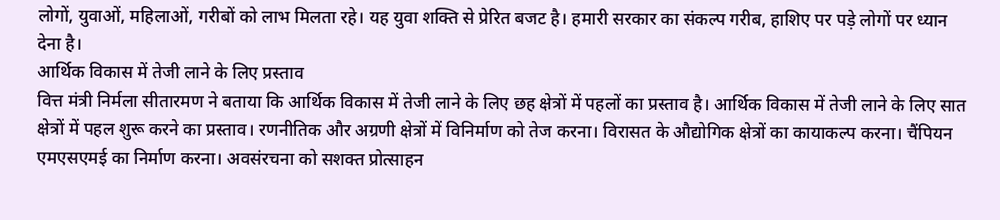लोगों, युवाओं, महिलाओं, गरीबों को लाभ मिलता रहे। यह युवा शक्ति से प्रेरित बजट है। हमारी सरकार का संकल्प गरीब, हाशिए पर पड़े लोगों पर ध्यान देना है।
आर्थिक विकास में तेजी लाने के लिए प्रस्ताव
वित्त मंत्री निर्मला सीतारमण ने बताया कि आर्थिक विकास में तेजी लाने के लिए छह क्षेत्रों में पहलों का प्रस्ताव है। आर्थिक विकास में तेजी लाने के लिए सात क्षेत्रों में पहल शुरू करने का प्रस्ताव। रणनीतिक और अग्रणी क्षेत्रों में विनिर्माण को तेज करना। विरासत के औद्योगिक क्षेत्रों का कायाकल्प करना। चैंपियन एमएसएमई का निर्माण करना। अवसंरचना को सशक्त प्रोत्साहन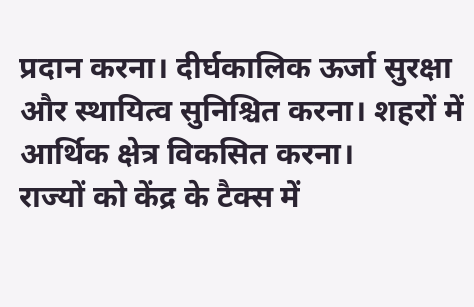प्रदान करना। दीर्घकालिक ऊर्जा सुरक्षा और स्थायित्व सुनिश्चित करना। शहरों में आर्थिक क्षेत्र विकसित करना।
राज्यों को केंद्र के टैक्स में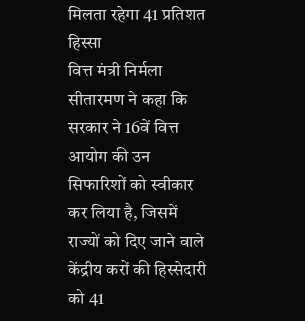मिलता रहेगा 41 प्रतिशत हिस्सा
वित्त मंत्री निर्मला सीतारमण ने कहा कि सरकार ने 16वें वित्त आयोग की उन सिफारिशों को स्वीकार कर लिया है, जिसमें राज्यों को दिए जाने वाले केंद्रीय करों की हिस्सेदारी को 41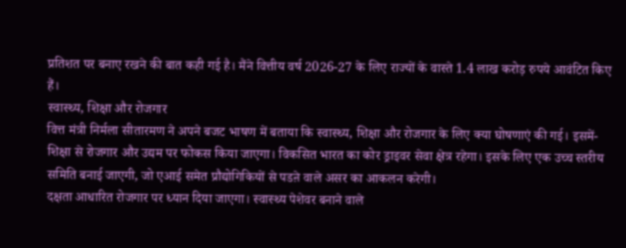प्रतिशत पर बनाए रखने की बात कही गई है। मैंने वित्तीय वर्ष 2026-27 के लिए राज्यों के वास्ते 1.4 लाख करोड़ रुपये आवंटित किए हैं।
स्वास्थ्य, शिक्षा और रोजगार
वित्त मंत्री निर्मला सीतारमण ने अपने बजट भाषण में बताया कि स्वास्थ्य, शिक्षा और रोजगार के लिए क्या घोषणाएं की गई। इसमें-
शिक्षा से रोजगार और उद्यम पर फोकस किया जाएगा। विकसित भारत का कोर ड्राइवर सेवा क्षेत्र रहेगा। इसके लिए एक उच्च स्तरीय समिति बनाई जाएगी, जो एआई समेत प्रौद्योगिकियों से पडऩे वाले असर का आकलन करेगी।
दक्षता आधारित रोजगार पर ध्यान दिया जाएगा। स्वास्थ्य पेशेवर बनाने वाले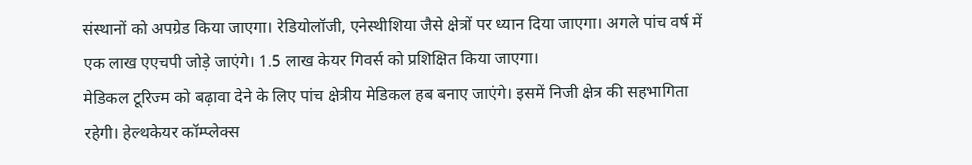संस्थानों को अपग्रेड किया जाएगा। रेडियोलॉजी, एनेस्थीशिया जैसे क्षेत्रों पर ध्यान दिया जाएगा। अगले पांच वर्ष में एक लाख एएचपी जोड़े जाएंगे। 1.5 लाख केयर गिवर्स को प्रशिक्षित किया जाएगा।
मेडिकल टूरिज्म को बढ़ावा देने के लिए पांच क्षेत्रीय मेडिकल हब बनाए जाएंगे। इसमें निजी क्षेत्र की सहभागिता रहेगी। हेल्थकेयर कॉम्प्लेक्स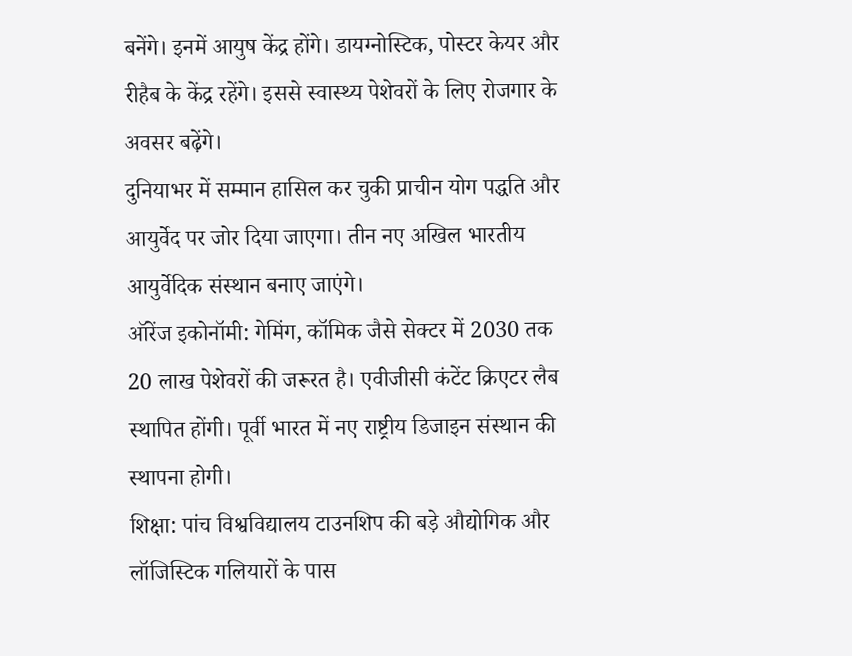बनेंगे। इनमें आयुष केंद्र होंगे। डायग्नोस्टिक, पोस्टर केयर और रीहैब के केंद्र रहेंगे। इससे स्वास्थ्य पेशेवरों के लिए रोजगार के अवसर बढ़ेंगे।
दुनियाभर में सम्मान हासिल कर चुकी प्राचीन योग पद्धति और आयुर्वेद पर जोर दिया जाएगा। तीन नए अखिल भारतीय आयुर्वेदिक संस्थान बनाए जाएंगे।
ऑरेंज इकोनॉमी: गेमिंग, कॉमिक जैसे सेक्टर में 2030 तक 20 लाख पेशेवरों की जरूरत है। एवीजीसी कंटेंट क्रिएटर लैब स्थापित होंगी। पूर्वी भारत में नए राष्ट्रीय डिजाइन संस्थान की स्थापना होगी।
शिक्षा: पांच विश्वविद्यालय टाउनशिप की बड़े औद्योगिक और लॉजिस्टिक गलियारों के पास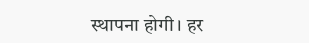स्थापना होगी। हर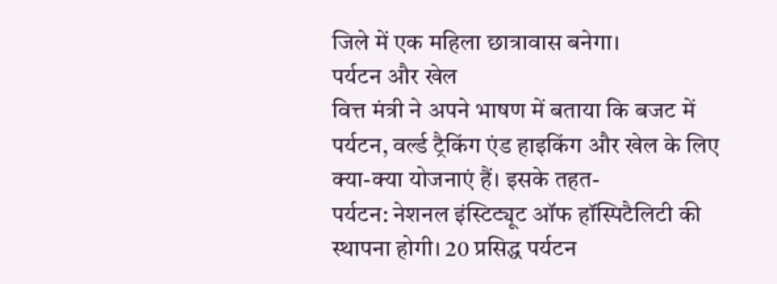जिले में एक महिला छात्रावास बनेगा।
पर्यटन और खेल
वित्त मंत्री ने अपने भाषण में बताया कि बजट में पर्यटन, वर्ल्ड ट्रैकिंग एंड हाइकिंग और खेल के लिए क्या-क्या योजनाएं हैं। इसके तहत-
पर्यटन: नेशनल इंस्टिट्यूट ऑफ हॉस्पिटैलिटी की स्थापना होगी। 20 प्रसिद्ध पर्यटन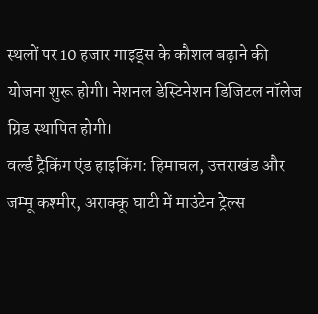स्थलों पर 10 हजार गाइड्स के कौशल बढ़ाने की योजना शुरू होगी। नेशनल डेस्टिनेशन डिजिटल नॉलेज ग्रिड स्थापित होगी।
वर्ल्ड ट्रैकिंग एंड हाइकिंग: हिमाचल, उत्तराखंड और जम्मू कश्मीर, अराक्कू घाटी में माउंटेन ट्रेल्स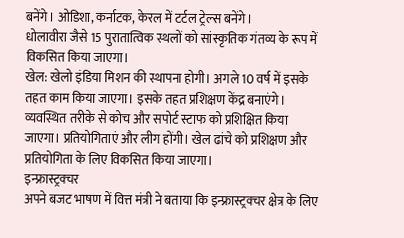बनेंगे। ओडिशा, कर्नाटक, केरल में टर्टल ट्रेल्स बनेंगे।
धोलावीरा जैसे 15 पुरातात्विक स्थलों को सांस्कृतिक गंतव्य के रूप में विकसित किया जाएगा।
खेल: खेलो इंडिया मिशन की स्थापना होगी। अगले 10 वर्ष में इसके तहत काम किया जाएगा। इसके तहत प्रशिक्षण केंद्र बनाएंगे। व्यवस्थित तरीके से कोच और सपोर्ट स्टाफ को प्रशिक्षित किया जाएगा। प्रतियोगिताएं और लीग होंगी। खेल ढांचे को प्रशिक्षण और प्रतियोगिता के लिए विकसित किया जाएगा।
इन्फ्रास्ट्रक्चर
अपने बजट भाषण में वित्त मंत्री ने बताया कि इन्फ्रास्ट्रक्चर क्षेत्र के लिए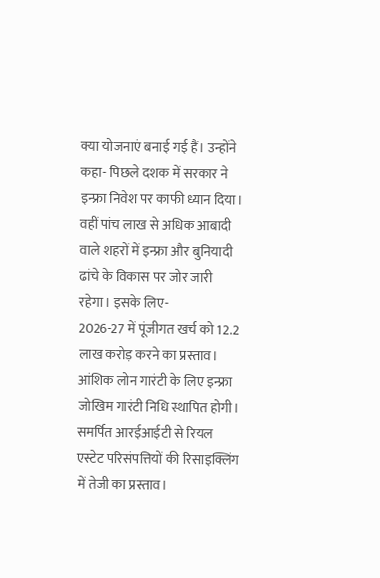क्या योजनाएं बनाई गई हैं। उन्होंने कहा- पिछले दशक में सरकार ने इन्फ्रा निवेश पर काफी ध्यान दिया। वहीं पांच लाख से अधिक आबादी वाले शहरों में इन्फ्रा और बुनियादी ढांचे के विकास पर जोर जारी रहेगा। इसके लिए-
2026-27 में पूंजीगत खर्च को 12.2 लाख करोड़ करने का प्रस्ताव।
आंशिक लोन गारंटी के लिए इन्फ्रा जोखिम गारंटी निधि स्थापित होगी।
समर्पित आरईआईटी से रियल एस्टेट परिसंपत्तियों की रिसाइक्लिंग में तेजी का प्रस्ताव।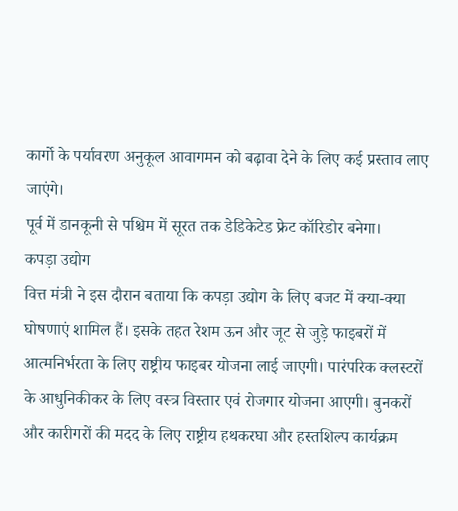कार्गो के पर्यावरण अनुकूल आवागमन को बढ़ावा देने के लिए कई प्रस्ताव लाए जाएंगे।
पूर्व में डानकूनी से पश्चिम में सूरत तक डेडिकेटेड फ्रेट कॉरिडोर बनेगा।
कपड़ा उद्योग
वित्त मंत्री ने इस दौरान बताया कि कपड़ा उद्योग के लिए बजट में क्या-क्या घोषणाएं शामिल हैं। इसके तहत रेशम ऊन और जूट से जुड़े फाइबरों में आत्मनिर्भरता के लिए राष्ट्रीय फाइबर योजना लाई जाएगी। पारंपरिक क्लस्टरों के आधुनिकीकर के लिए वस्त्र विस्तार एवं रोजगार योजना आएगी। बुनकरों और कारीगरों की मदद के लिए राष्ट्रीय हथकरघा और हस्तशिल्प कार्यक्रम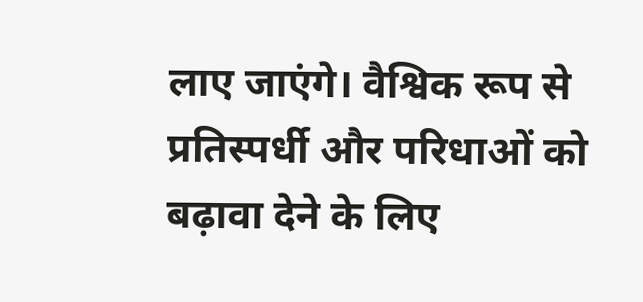लाए जाएंगे। वैश्विक रूप से प्रतिस्पर्धी और परिधाओं को बढ़ावा देने के लिए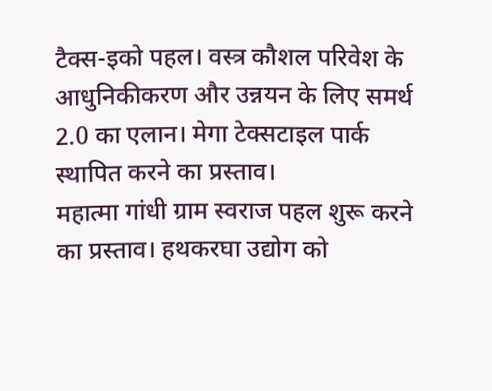टैक्स-इको पहल। वस्त्र कौशल परिवेश के आधुनिकीकरण और उन्नयन के लिए समर्थ 2.0 का एलान। मेगा टेक्सटाइल पार्क स्थापित करने का प्रस्ताव।
महात्मा गांधी ग्राम स्वराज पहल शुरू करने का प्रस्ताव। हथकरघा उद्योग को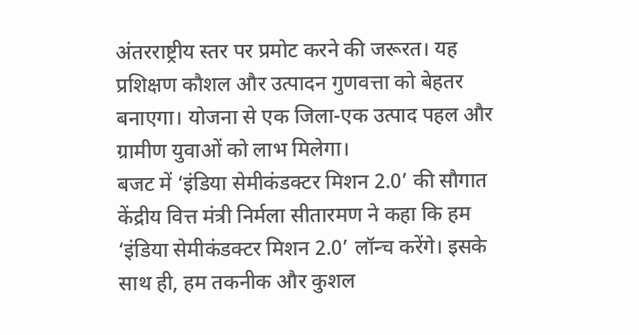अंतरराष्ट्रीय स्तर पर प्रमोट करने की जरूरत। यह प्रशिक्षण कौशल और उत्पादन गुणवत्ता को बेहतर बनाएगा। योजना से एक जिला-एक उत्पाद पहल और ग्रामीण युवाओं को लाभ मिलेगा।
बजट में ‘इंडिया सेमीकंडक्टर मिशन 2.0’ की सौगात
केंद्रीय वित्त मंत्री निर्मला सीतारमण ने कहा कि हम ‘इंडिया सेमीकंडक्टर मिशन 2.0’ लॉन्च करेंगे। इसके साथ ही, हम तकनीक और कुशल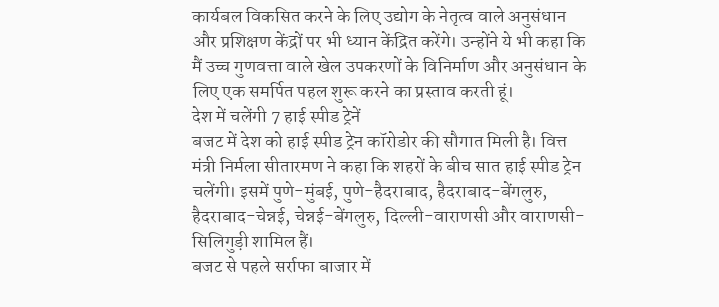कार्यबल विकसित करने के लिए उद्योग के नेतृत्व वाले अनुसंधान और प्रशिक्षण केंद्रों पर भी ध्यान केंद्रित करेंगे। उन्होंने ये भी कहा कि मैं उच्च गुणवत्ता वाले खेल उपकरणों के विनिर्माण और अनुसंधान के लिए एक समर्पित पहल शुरू करने का प्रस्ताव करती हूं।
देश में चलेंगी 7 हाई स्पीड ट्रेनें
बजट में देश को हाई स्पीड ट्रेन कॉरोडोर की सौगात मिली है। वित्त मंत्री निर्मला सीतारमण ने कहा कि शहरों के बीच सात हाई स्पीड ट्रेन चलेंगी। इसमें पुणे-मुंबई, पुणे-हैदराबाद, हैदराबाद-बेंगलुरु, हैदराबाद-चेन्नई, चेन्नई-बेंगलुरु, दिल्ली-वाराणसी और वाराणसी-सिलिगुड़ी शामिल हैं।
बजट से पहले सर्राफा बाजार में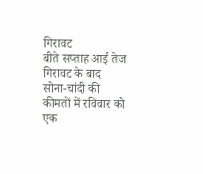गिरावट
बीते सप्ताह आई तेज गिरावट के बाद सोना-चांदी की कीमतों में रविवार को एक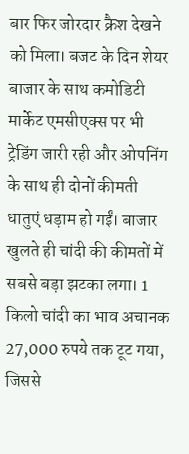बार फिर जोरदार क्रैश देखने को मिला। बजट के दिन शेयर बाजार के साथ कमोडिटी मार्केट एमसीएक्स पर भी ट्रेडिंग जारी रही और ओपनिंग के साथ ही दोनों कीमती धातुएं धड़ाम हो गईं। बाजार खुलते ही चांदी की कीमतों में सबसे बड़ा झटका लगा। 1 किलो चांदी का भाव अचानक 27,000 रुपये तक टूट गया, जिससे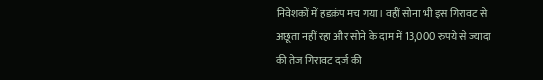निवेशकों में हडक़ंप मच गया। वहीं सोना भी इस गिरावट से अछूता नहीं रहा और सोने के दाम में 13,000 रुपये से ज्यादा की तेज गिरावट दर्ज की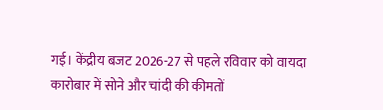गई। केंद्रीय बजट 2026-27 से पहले रविवार को वायदा कारोबार में सोने और चांदी की कीमतों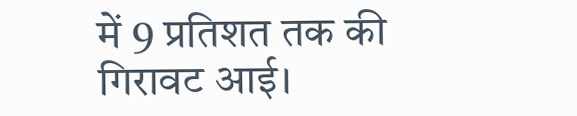में 9 प्रतिशत तक की गिरावट आई।